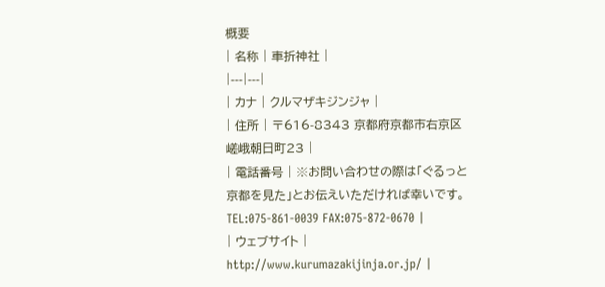概要
| 名称 | 車折神社 |
|---|---|
| カナ | クルマザキジンジャ |
| 住所 | 〒616-8343 京都府京都市右京区嵯峨朝日町23 |
| 電話番号 | ※お問い合わせの際は「ぐるっと京都を見た」とお伝えいただければ幸いです。 TEL:075-861-0039 FAX:075-872-0670 |
| ウェブサイト | http://www.kurumazakijinja.or.jp/ |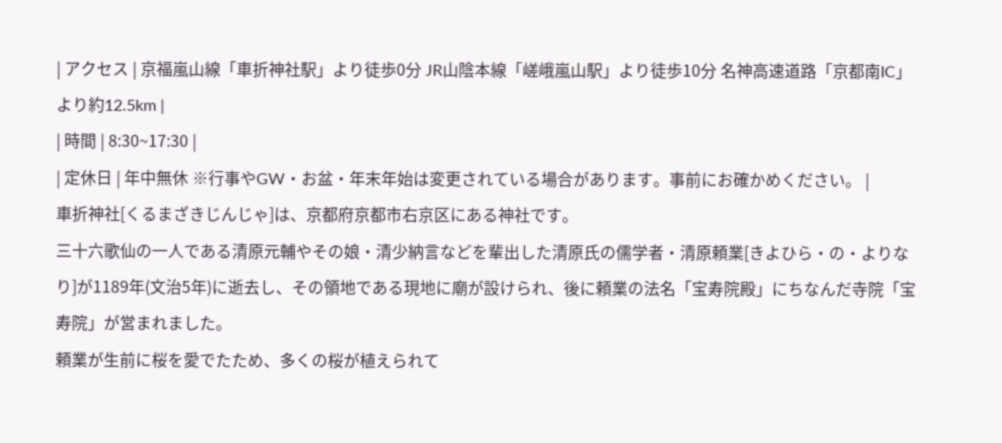| アクセス | 京福嵐山線「車折神社駅」より徒歩0分 JR山陰本線「嵯峨嵐山駅」より徒歩10分 名神高速道路「京都南IC」より約12.5km |
| 時間 | 8:30~17:30 |
| 定休日 | 年中無休 ※行事やGW・お盆・年末年始は変更されている場合があります。事前にお確かめください。 |
車折神社[くるまざきじんじゃ]は、京都府京都市右京区にある神社です。
三十六歌仙の一人である清原元輔やその娘・清少納言などを輩出した清原氏の儒学者・清原頼業[きよひら・の・よりなり]が1189年(文治5年)に逝去し、その領地である現地に廟が設けられ、後に頼業の法名「宝寿院殿」にちなんだ寺院「宝寿院」が営まれました。
頼業が生前に桜を愛でたため、多くの桜が植えられて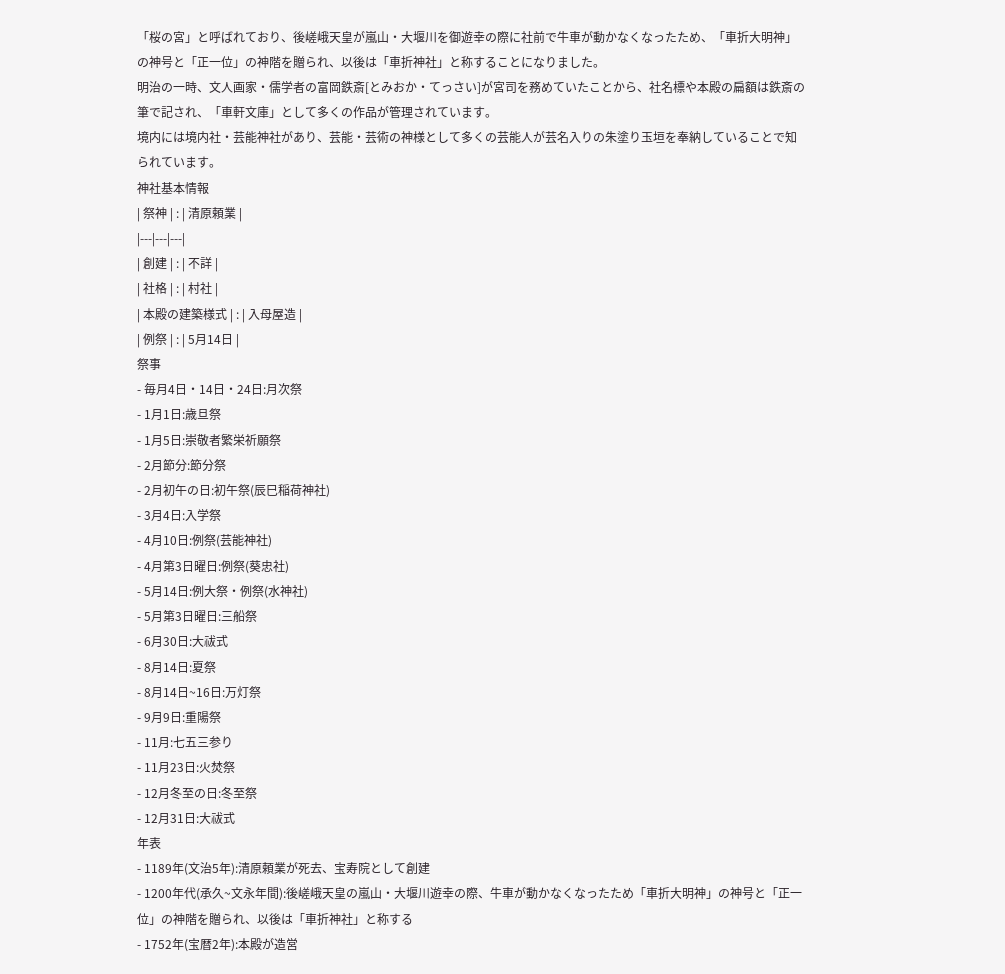「桜の宮」と呼ばれており、後嵯峨天皇が嵐山・大堰川を御遊幸の際に社前で牛車が動かなくなったため、「車折大明神」の神号と「正一位」の神階を贈られ、以後は「車折神社」と称することになりました。
明治の一時、文人画家・儒学者の富岡鉄斎[とみおか・てっさい]が宮司を務めていたことから、社名標や本殿の扁額は鉄斎の筆で記され、「車軒文庫」として多くの作品が管理されています。
境内には境内社・芸能神社があり、芸能・芸術の神様として多くの芸能人が芸名入りの朱塗り玉垣を奉納していることで知られています。
神社基本情報
| 祭神 | : | 清原頼業 |
|---|---|---|
| 創建 | : | 不詳 |
| 社格 | : | 村社 |
| 本殿の建築様式 | : | 入母屋造 |
| 例祭 | : | 5月14日 |
祭事
- 毎月4日・14日・24日:月次祭
- 1月1日:歳旦祭
- 1月5日:崇敬者繁栄祈願祭
- 2月節分:節分祭
- 2月初午の日:初午祭(辰巳稲荷神社)
- 3月4日:入学祭
- 4月10日:例祭(芸能神社)
- 4月第3日曜日:例祭(葵忠社)
- 5月14日:例大祭・例祭(水神社)
- 5月第3日曜日:三船祭
- 6月30日:大祓式
- 8月14日:夏祭
- 8月14日~16日:万灯祭
- 9月9日:重陽祭
- 11月:七五三参り
- 11月23日:火焚祭
- 12月冬至の日:冬至祭
- 12月31日:大祓式
年表
- 1189年(文治5年):清原頼業が死去、宝寿院として創建
- 1200年代(承久~文永年間):後嵯峨天皇の嵐山・大堰川遊幸の際、牛車が動かなくなったため「車折大明神」の神号と「正一位」の神階を贈られ、以後は「車折神社」と称する
- 1752年(宝暦2年):本殿が造営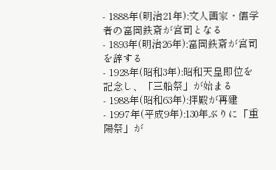- 1888年(明治21年):文人画家・儒学者の富岡鉄斎が宮司となる
- 1893年(明治26年):富岡鉄斎が宮司を辞する
- 1928年(昭和3年):昭和天皇即位を記念し、「三船祭」が始まる
- 1988年(昭和63年):拝殿が再建
- 1997年(平成9年):130年ぶりに「重陽祭」が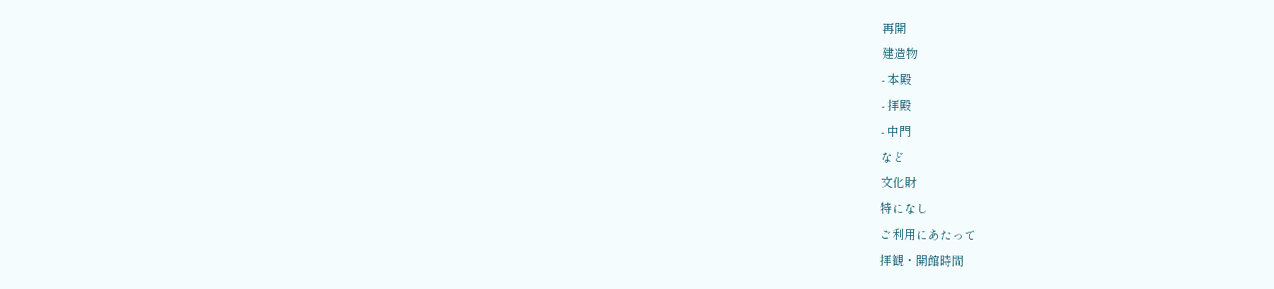再開
建造物
- 本殿
- 拝殿
- 中門
など
文化財
特になし
ご利用にあたって
拝観・開館時間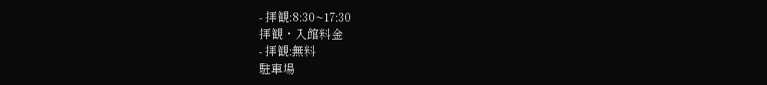- 拝観:8:30~17:30
拝観・入館料金
- 拝観:無料
駐車場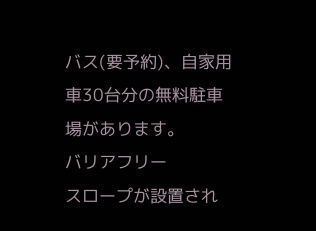バス(要予約)、自家用車30台分の無料駐車場があります。
バリアフリー
スロープが設置され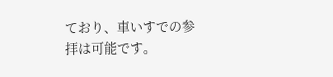ており、車いすでの参拝は可能です。